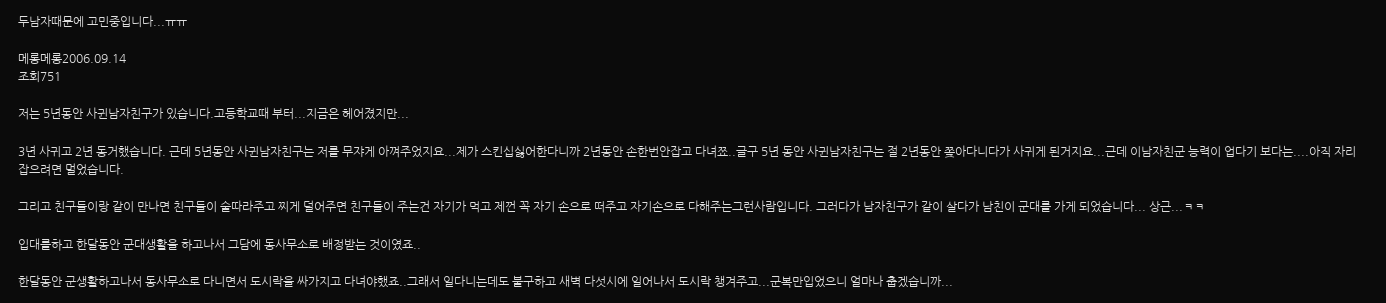두남자때문에 고민중입니다...ㅠㅠ

메롱메롱2006.09.14
조회751

저는 5년동안 사귄남자친구가 있습니다.고등학교때 부터...지금은 헤어졌지만...

3년 사귀고 2년 동거했습니다. 근데 5년동안 사귄남자친구는 저를 무쟈게 아껴주었지요...제가 스킨십싫어한다니까 2년동안 손한번안잡고 다녀쬬..글구 5년 동안 사귄남자친구는 절 2년동안 쫒아다니다가 사귀게 된거지요...근데 이남자친군 능력이 업다기 보다는....아직 자리잡으려면 멀었습니다.

그리고 친구들이랑 같이 만나면 친구들이 술따라주고 찌게 덜어주면 친구들이 주는건 자기가 먹고 제껀 꼭 자기 손으로 떠주고 자기손으로 다해주는그런사람입니다. 그러다가 남자친구가 같이 살다가 남친이 군대를 가게 되었습니다... 상근...ㅋㅋ

입대를하고 한달동안 군대생활을 하고나서 그담에 동사무소로 배정받는 것이였죠..

한달동안 군생활하고나서 동사무소로 다니면서 도시락을 싸가지고 다녀야했죠..그래서 일다니는데도 불구하고 새벽 다섯시에 일어나서 도시락 챙겨주고...군복만입었으니 얼마나 춥겠습니까...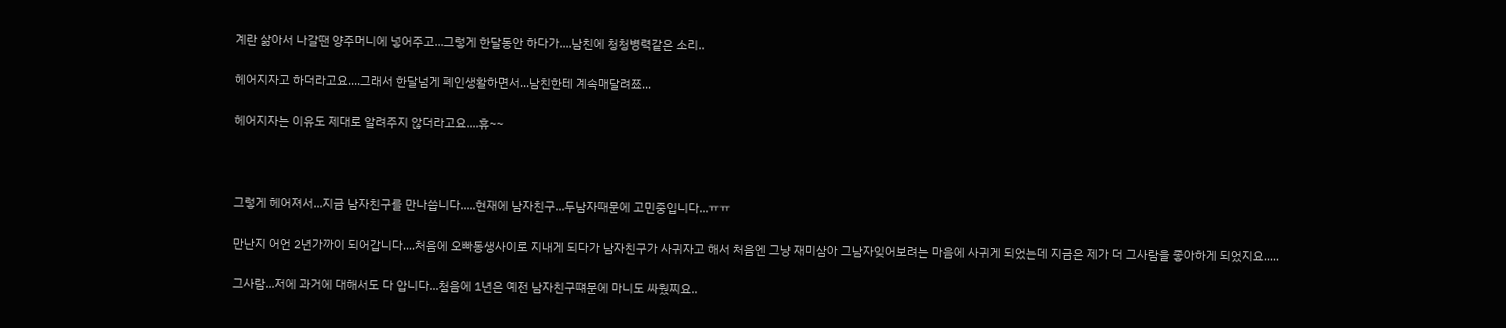계란 삶아서 나갈땐 양주머니에 넣어주고...그렇게 한달동안 하다가....남친에 청청병력같은 소리..

헤어지자고 하더라고요....그래서 한달넘게 폐인생활하면서...남친한테 계속매달려쬬...

헤어지자는 이유도 제대로 알려주지 않더라고요....휴~~



그렇게 헤어져서...지금 남자친구를 만나씁니다.....현재에 남자친구...두남자때문에 고민중입니다...ㅠㅠ

만난지 어언 2년가까이 되어갑니다....처음에 오빠동생사이로 지내게 되다가 남자친구가 사귀자고 해서 처음엔 그냥 재미삼아 그남자잊어보려는 마음에 사귀게 되었는데 지금은 제가 더 그사람을 좋아하게 되었지요.....

그사람...저에 과거에 대해서도 다 압니다...첨음에 1년은 예전 남자친구떄문에 마니도 싸웠찌요..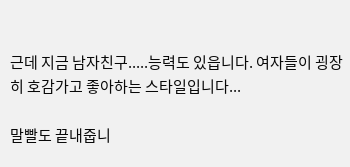근데 지금 남자친구.....능력도 있읍니다. 여자들이 굉장히 호감가고 좋아하는 스타일입니다...

말빨도 끝내줍니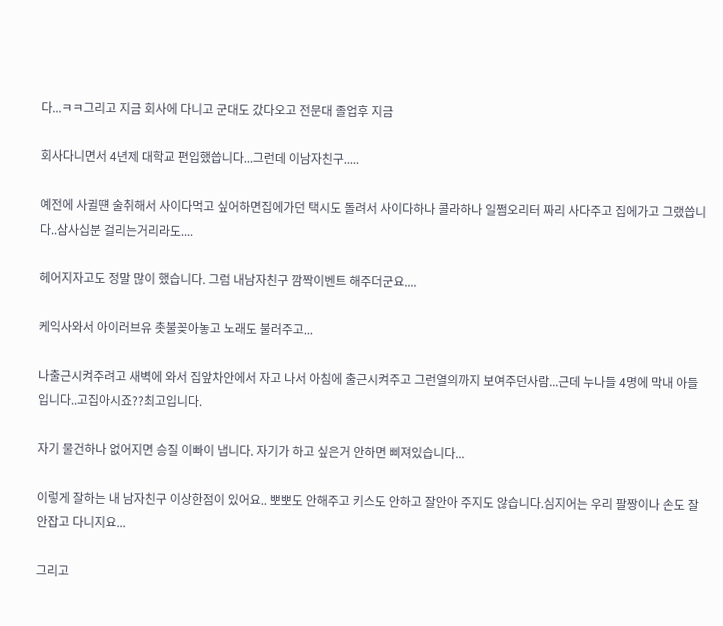다...ㅋㅋ그리고 지금 회사에 다니고 군대도 갔다오고 전문대 졸업후 지금

회사다니면서 4년제 대학교 편입했씁니다...그런데 이남자친구.....

예전에 사귈떈 술취해서 사이다먹고 싶어하면집에가던 택시도 돌려서 사이다하나 콜라하나 일쩜오리터 짜리 사다주고 집에가고 그랬씁니다..삼사십분 걸리는거리라도....

헤어지자고도 정말 많이 했습니다. 그럼 내남자친구 깜짝이벤트 해주더군요....

케익사와서 아이러브유 촛불꽂아놓고 노래도 불러주고...

나출근시켜주려고 새벽에 와서 집앞차안에서 자고 나서 아침에 출근시켜주고 그런열의까지 보여주던사람...근데 누나들 4명에 막내 아들입니다..고집아시죠??최고입니다.

자기 물건하나 없어지면 승질 이빠이 냅니다. 자기가 하고 싶은거 안하면 삐져있습니다...

이렇게 잘하는 내 남자친구 이상한점이 있어요.. 뽀뽀도 안해주고 키스도 안하고 잘안아 주지도 않습니다.심지어는 우리 팔짱이나 손도 잘 안잡고 다니지요...

그리고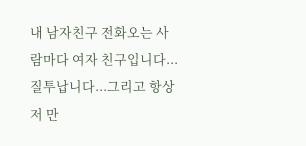내 남자친구 전화오는 사람마다 여자 친구입니다...질투납니다...그리고 항상 저 만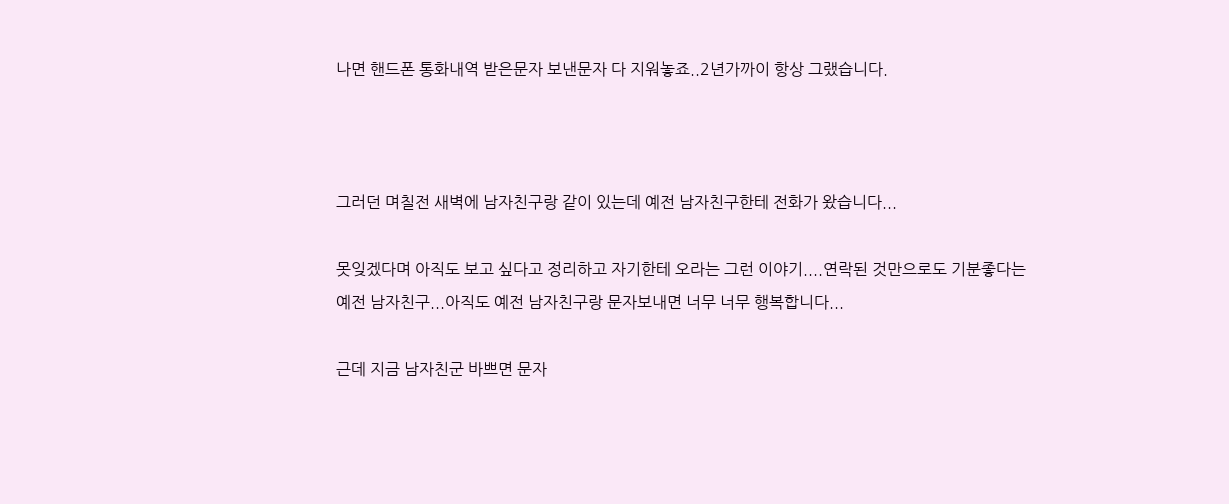나면 핸드폰 통화내역 받은문자 보낸문자 다 지워놓죠..2년가까이 항상 그랬습니다.



그러던 며칠전 새벽에 남자친구랑 같이 있는데 예전 남자친구한테 전화가 왔습니다...

못잊겠다며 아직도 보고 싶다고 정리하고 자기한테 오라는 그런 이야기....연락된 것만으로도 기분좋다는 예전 남자친구...아직도 예전 남자친구랑 문자보내면 너무 너무 행복합니다...

근데 지금 남자친군 바쁘면 문자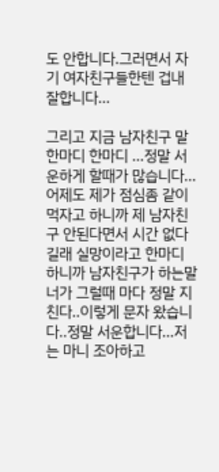도 안합니다.그러면서 자기 여자친구들한텐 겁내 잘합니다...

그리고 지금 남자친구 말한마디 한마디 ...정말 서운하게 할때가 많습니다...어제도 제가 점심좀 같이 먹자고 하니까 제 남자친구 안된다면서 시간 없다길래 실망이라고 한마디 하니까 남자친구가 하는말 너가 그럴때 마다 정말 지친다..이렇게 문자 왔습니다..정말 서운합니다...저는 마니 조아하고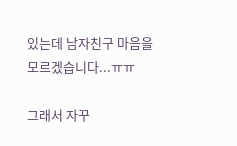있는데 남자친구 마음을 모르겠습니다...ㅠㅠ

그래서 자꾸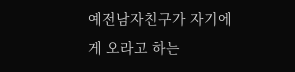예전남자친구가 자기에게 오라고 하는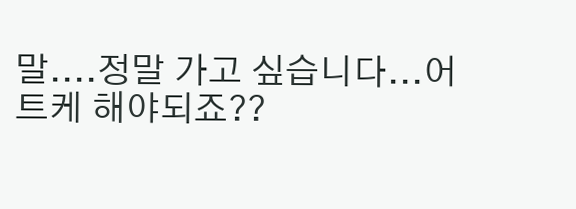말....정말 가고 싶습니다...어트케 해야되죠??